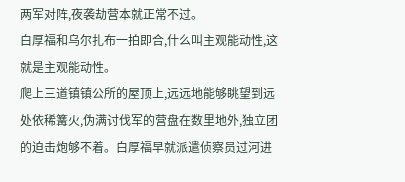两军对阵,夜袭劫营本就正常不过。
白厚福和乌尔扎布一拍即合,什么叫主观能动性,这就是主观能动性。
爬上三道镇镇公所的屋顶上,远远地能够眺望到远处依稀篝火,伪满讨伐军的营盘在数里地外,独立团的迫击炮够不着。白厚福早就派遣侦察员过河进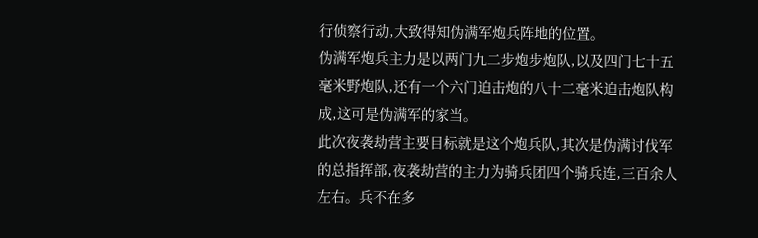行侦察行动,大致得知伪满军炮兵阵地的位置。
伪满军炮兵主力是以两门九二步炮步炮队,以及四门七十五毫米野炮队,还有一个六门迫击炮的八十二毫米迫击炮队构成,这可是伪满军的家当。
此次夜袭劫营主要目标就是这个炮兵队,其次是伪满讨伐军的总指挥部,夜袭劫营的主力为骑兵团四个骑兵连,三百余人左右。兵不在多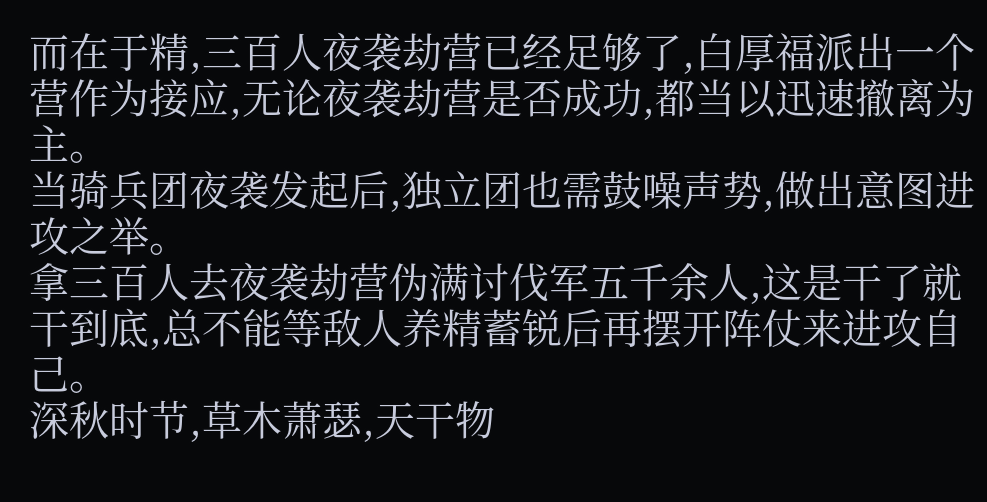而在于精,三百人夜袭劫营已经足够了,白厚福派出一个营作为接应,无论夜袭劫营是否成功,都当以迅速撤离为主。
当骑兵团夜袭发起后,独立团也需鼓噪声势,做出意图进攻之举。
拿三百人去夜袭劫营伪满讨伐军五千余人,这是干了就干到底,总不能等敌人养精蓄锐后再摆开阵仗来进攻自己。
深秋时节,草木萧瑟,天干物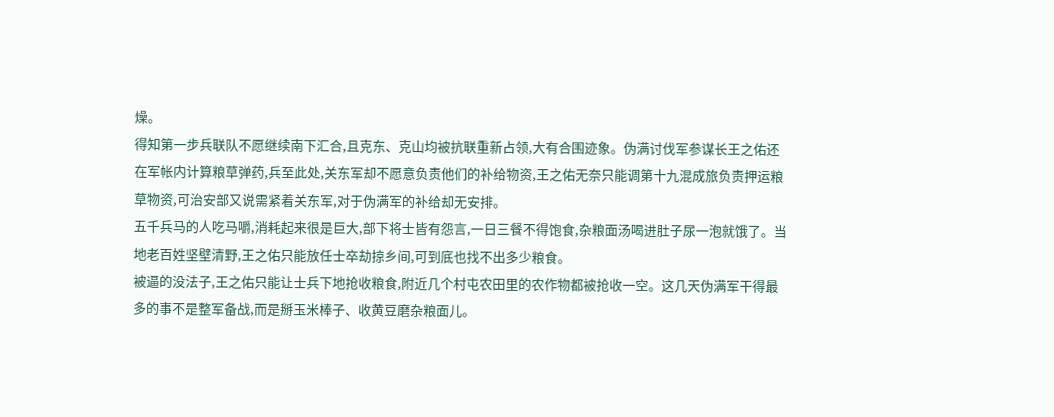燥。
得知第一步兵联队不愿继续南下汇合,且克东、克山均被抗联重新占领,大有合围迹象。伪满讨伐军参谋长王之佑还在军帐内计算粮草弹药,兵至此处,关东军却不愿意负责他们的补给物资,王之佑无奈只能调第十九混成旅负责押运粮草物资,可治安部又说需紧着关东军,对于伪满军的补给却无安排。
五千兵马的人吃马嚼,消耗起来很是巨大,部下将士皆有怨言,一日三餐不得饱食,杂粮面汤喝进肚子尿一泡就饿了。当地老百姓坚壁清野,王之佑只能放任士卒劫掠乡间,可到底也找不出多少粮食。
被逼的没法子,王之佑只能让士兵下地抢收粮食,附近几个村屯农田里的农作物都被抢收一空。这几天伪满军干得最多的事不是整军备战,而是掰玉米棒子、收黄豆磨杂粮面儿。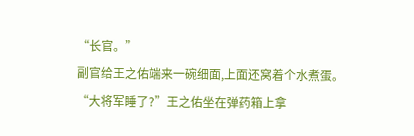“长官。”
副官给王之佑端来一碗细面,上面还窝着个水煮蛋。
“大将军睡了?”王之佑坐在弹药箱上拿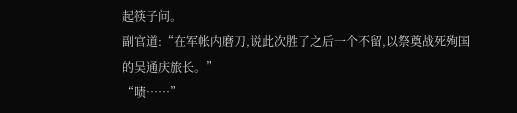起筷子问。
副官道:“在军帐内磨刀,说此次胜了之后一个不留,以祭奠战死殉国的吴通庆旅长。”
“啧……”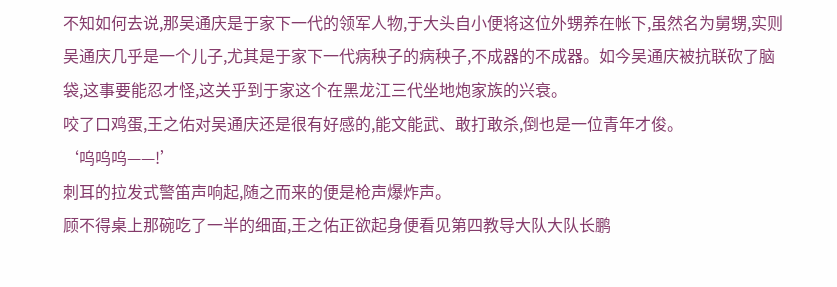不知如何去说,那吴通庆是于家下一代的领军人物,于大头自小便将这位外甥养在帐下,虽然名为舅甥,实则吴通庆几乎是一个儿子,尤其是于家下一代病秧子的病秧子,不成器的不成器。如今吴通庆被抗联砍了脑袋,这事要能忍才怪,这关乎到于家这个在黑龙江三代坐地炮家族的兴衰。
咬了口鸡蛋,王之佑对吴通庆还是很有好感的,能文能武、敢打敢杀,倒也是一位青年才俊。
‘呜呜呜——!’
刺耳的拉发式警笛声响起,随之而来的便是枪声爆炸声。
顾不得桌上那碗吃了一半的细面,王之佑正欲起身便看见第四教导大队大队长鹏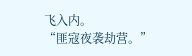飞入内。
“匪寇夜袭劫营。”